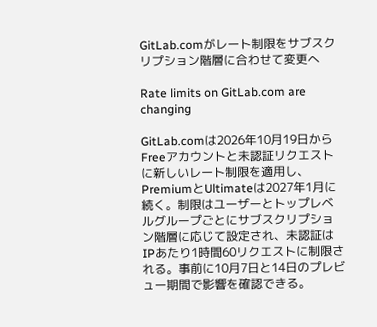GitLab.comがレート制限をサブスクリプション階層に合わせて変更へ

Rate limits on GitLab.com are changing

GitLab.comは2026年10月19日からFreeアカウントと未認証リクエストに新しいレート制限を適用し、PremiumとUltimateは2027年1月に続く。制限はユーザーとトップレベルグループごとにサブスクリプション階層に応じて設定され、未認証はIPあたり1時間60リクエストに制限される。事前に10月7日と14日のプレビュー期間で影響を確認できる。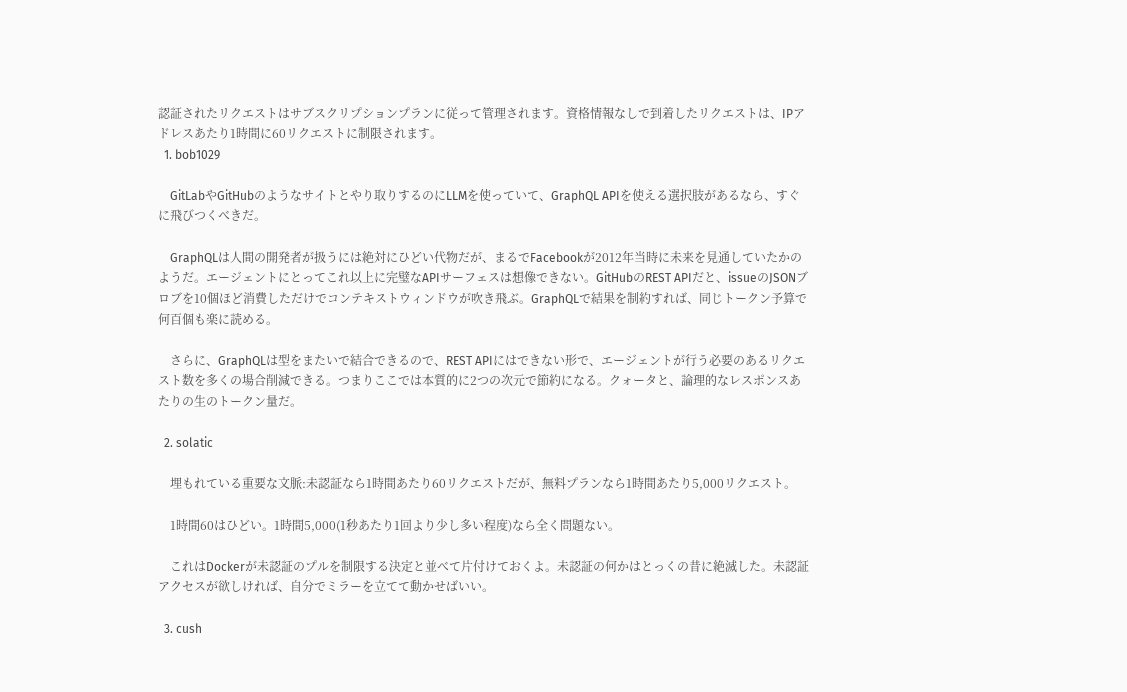認証されたリクエストはサブスクリプションプランに従って管理されます。資格情報なしで到着したリクエストは、IPアドレスあたり1時間に60リクエストに制限されます。
  1. bob1029

    GitLabやGitHubのようなサイトとやり取りするのにLLMを使っていて、GraphQL APIを使える選択肢があるなら、すぐに飛びつくべきだ。

    GraphQLは人間の開発者が扱うには絶対にひどい代物だが、まるでFacebookが2012年当時に未来を見通していたかのようだ。エージェントにとってこれ以上に完璧なAPIサーフェスは想像できない。GitHubのREST APIだと、issueのJSONブロブを10個ほど消費しただけでコンテキストウィンドウが吹き飛ぶ。GraphQLで結果を制約すれば、同じトークン予算で何百個も楽に読める。

    さらに、GraphQLは型をまたいで結合できるので、REST APIにはできない形で、エージェントが行う必要のあるリクエスト数を多くの場合削減できる。つまりここでは本質的に2つの次元で節約になる。クォータと、論理的なレスポンスあたりの生のトークン量だ。

  2. solatic

    埋もれている重要な文脈:未認証なら1時間あたり60リクエストだが、無料プランなら1時間あたり5,000リクエスト。

    1時間60はひどい。1時間5,000(1秒あたり1回より少し多い程度)なら全く問題ない。

    これはDockerが未認証のプルを制限する決定と並べて片付けておくよ。未認証の何かはとっくの昔に絶滅した。未認証アクセスが欲しければ、自分でミラーを立てて動かせばいい。

  3. cush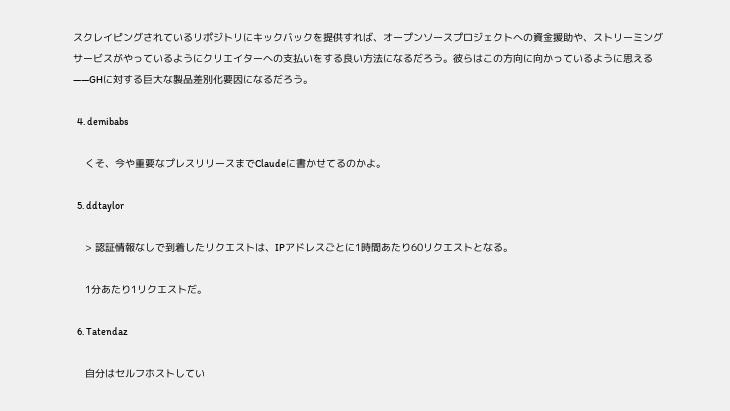スクレイピングされているリポジトリにキックバックを提供すれば、オープンソースプロジェクトへの資金援助や、ストリーミングサービスがやっているようにクリエイターへの支払いをする良い方法になるだろう。彼らはこの方向に向かっているように思える――GHに対する巨大な製品差別化要因になるだろう。

  4. demibabs

    くそ、今や重要なプレスリリースまでClaudeに書かせてるのかよ。

  5. ddtaylor

    > 認証情報なしで到着したリクエストは、IPアドレスごとに1時間あたり60リクエストとなる。

    1分あたり1リクエストだ。

  6. Tatendaz

    自分はセルフホストしてい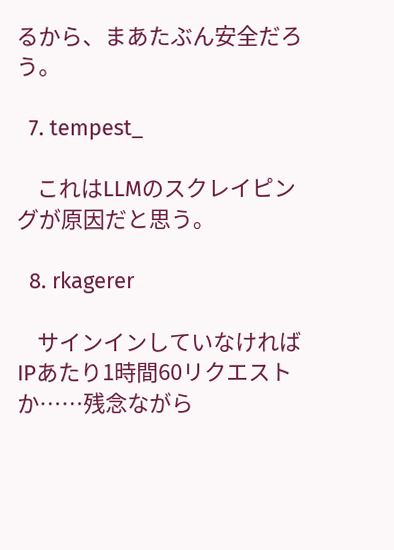るから、まあたぶん安全だろう。

  7. tempest_

    これはLLMのスクレイピングが原因だと思う。

  8. rkagerer

    サインインしていなければIPあたり1時間60リクエストか……残念ながら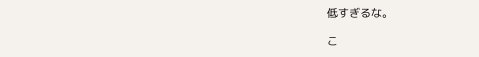低すぎるな。

こ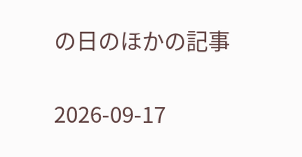の日のほかの記事

2026-09-17